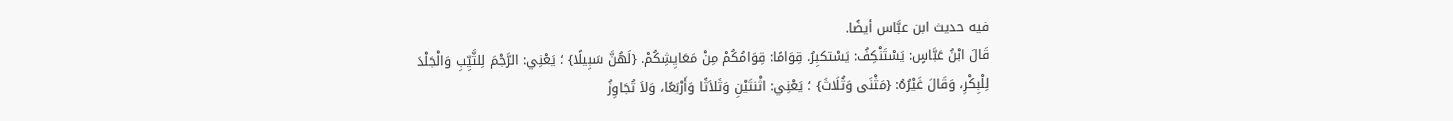فيه حديث ابن عبَّاس أيضًا.
قَالَ ابْنُ عَبَّاسٍ: يَسْتَنْكِفُ: يَسْتكبِرُ. قِوَامًا: قِوَامُكُمْ مِنْ مَعَايِشِكُمْ. {لَهُنَّ سَبِيلًا} ؛ يَعْنِي: الرَّجْمَ لِلثَّيِّبِ وَالْجَلْدَ لِلْبِكْرِ، وَقَالَ غَيْرُهُ: {مَثْنَى وَثُلَاثَ} ؛ يَعْنِي: اثْنتَيْنِ وَثَلاَثًا وَأَرْبَعًا، وَلاَ تُجَاوِزُ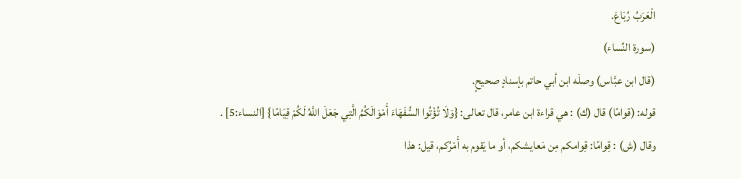الْعَرَبُ رُبَاعَ.
(سورة النِّساء)
(قال ابن عبَّاس) وصلَه ابن أبي حاتم بإسنادٍ صحيحٍ.
قوله: (قوامًا) قال (ك) : هي قراءة ابن عامر، قال تعالى: {وَلَا تُؤْتُوا السُّفَهَاءَ أَمْوَالَكُمُ الَّتِي جَعَلَ اللَّهُ لَكُمْ قِيَامًا} [النساء:5] .
وقال (ش) : قِوامًا: قِوامكم مِن مَعايشكم، أو ما يَقوم به أَمْرُكم، قيل: هذا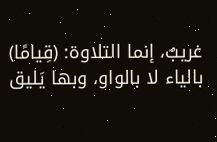غريبٌ، إنما التلاوة: (قِيامًا) بالياء لا بالواو، وبها يَليق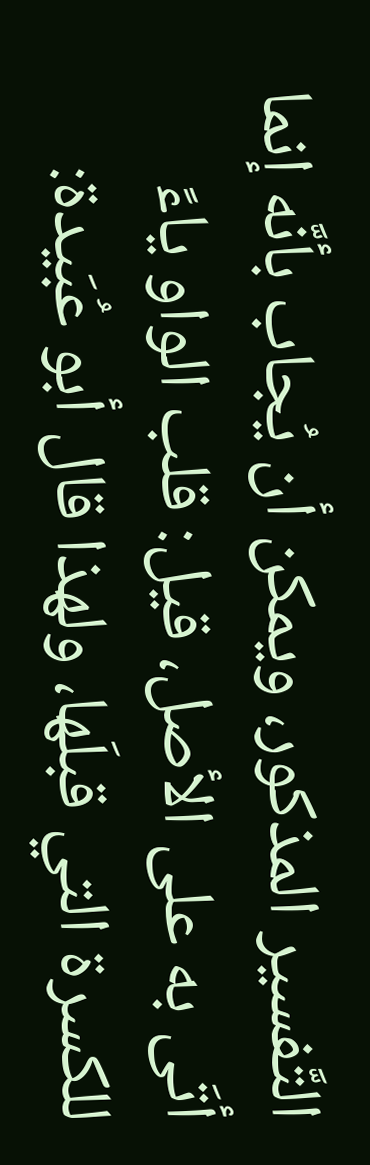التَّفسير المذكور، ويمكن أن يُجاب بأنَّه إنما أتَى به على الأصل، قيل: قلب الواو ياءً للكسرة التي قبلَها، ولهذا قال أبو عُبَيدة: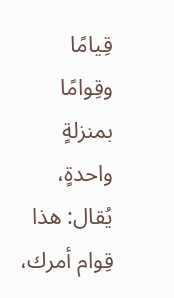قِيامًا وقِوامًا بمنزلةٍ واحدةٍ، يُقال: هذا قِوام أمرك،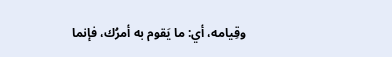وقِيامه، أي: ما يَقوم به أمرُك، فإنما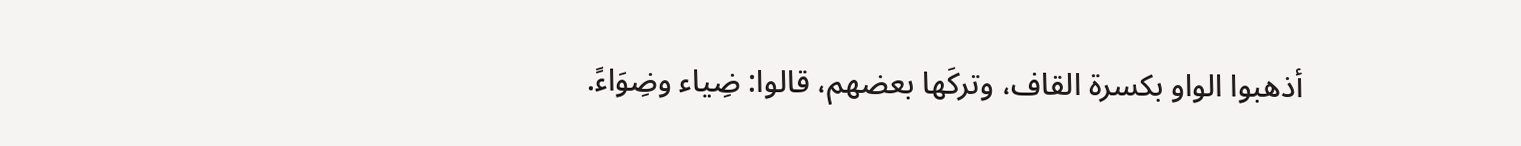أذهبوا الواو بكسرة القاف، وتركَها بعضهم، قالوا: ضِياء وضِوَاءً.